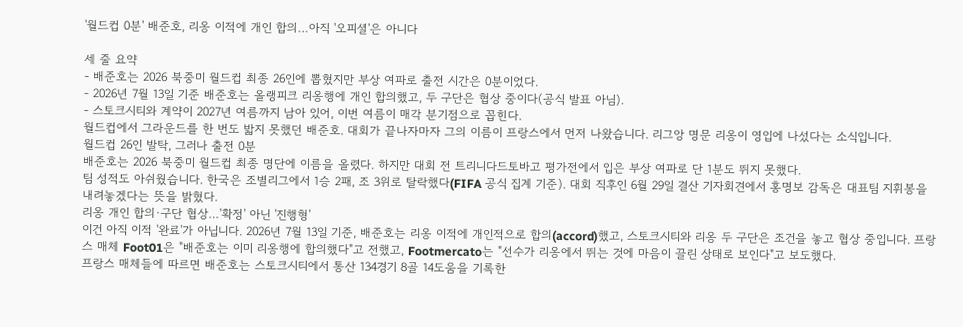'월드컵 0분' 배준호, 리옹 이적에 개인 합의…아직 '오피셜'은 아니다

세 줄 요약
- 배준호는 2026 북중미 월드컵 최종 26인에 뽑혔지만 부상 여파로 출전 시간은 0분이었다.
- 2026년 7월 13일 기준 배준호는 올랭피크 리옹행에 개인 합의했고, 두 구단은 협상 중이다(공식 발표 아님).
- 스토크시티와 계약이 2027년 여름까지 남아 있어, 이번 여름이 매각 분기점으로 꼽힌다.
월드컵에서 그라운드를 한 번도 밟지 못했던 배준호. 대회가 끝나자마자 그의 이름이 프랑스에서 먼저 나왔습니다. 리그앙 명문 리옹이 영입에 나섰다는 소식입니다.
월드컵 26인 발탁, 그러나 출전 0분
배준호는 2026 북중미 월드컵 최종 명단에 이름을 올렸다. 하지만 대회 전 트리니다드토바고 평가전에서 입은 부상 여파로 단 1분도 뛰지 못했다.
팀 성적도 아쉬웠습니다. 한국은 조별리그에서 1승 2패, 조 3위로 탈락했다(FIFA 공식 집계 기준). 대회 직후인 6월 29일 결산 기자회견에서 홍명보 감독은 대표팀 지휘봉을 내려놓겠다는 뜻을 밝혔다.
리옹 개인 합의·구단 협상…'확정' 아닌 '진행형'
이건 아직 이적 '완료'가 아닙니다. 2026년 7월 13일 기준, 배준호는 리옹 이적에 개인적으로 합의(accord)했고, 스토크시티와 리옹 두 구단은 조건을 놓고 협상 중입니다. 프랑스 매체 Foot01은 "배준호는 이미 리옹행에 합의했다"고 전했고, Footmercato는 "선수가 리옹에서 뛰는 것에 마음이 끌린 상태로 보인다"고 보도했다.
프랑스 매체들에 따르면 배준호는 스토크시티에서 통산 134경기 8골 14도움을 기록한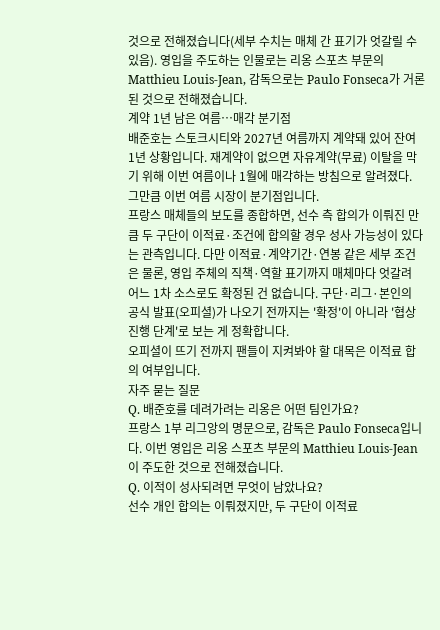것으로 전해졌습니다(세부 수치는 매체 간 표기가 엇갈릴 수 있음). 영입을 주도하는 인물로는 리옹 스포츠 부문의 Matthieu Louis-Jean, 감독으로는 Paulo Fonseca가 거론된 것으로 전해졌습니다.
계약 1년 남은 여름…매각 분기점
배준호는 스토크시티와 2027년 여름까지 계약돼 있어 잔여 1년 상황입니다. 재계약이 없으면 자유계약(무료) 이탈을 막기 위해 이번 여름이나 1월에 매각하는 방침으로 알려졌다. 그만큼 이번 여름 시장이 분기점입니다.
프랑스 매체들의 보도를 종합하면, 선수 측 합의가 이뤄진 만큼 두 구단이 이적료·조건에 합의할 경우 성사 가능성이 있다는 관측입니다. 다만 이적료·계약기간·연봉 같은 세부 조건은 물론, 영입 주체의 직책·역할 표기까지 매체마다 엇갈려 어느 1차 소스로도 확정된 건 없습니다. 구단·리그·본인의 공식 발표(오피셜)가 나오기 전까지는 '확정'이 아니라 '협상 진행 단계'로 보는 게 정확합니다.
오피셜이 뜨기 전까지 팬들이 지켜봐야 할 대목은 이적료 합의 여부입니다.
자주 묻는 질문
Q. 배준호를 데려가려는 리옹은 어떤 팀인가요?
프랑스 1부 리그앙의 명문으로, 감독은 Paulo Fonseca입니다. 이번 영입은 리옹 스포츠 부문의 Matthieu Louis-Jean이 주도한 것으로 전해졌습니다.
Q. 이적이 성사되려면 무엇이 남았나요?
선수 개인 합의는 이뤄졌지만, 두 구단이 이적료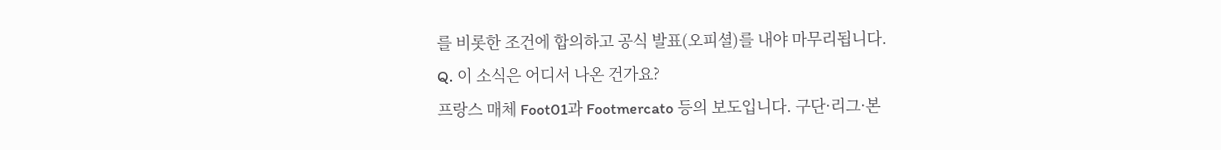를 비롯한 조건에 합의하고 공식 발표(오피셜)를 내야 마무리됩니다.
Q. 이 소식은 어디서 나온 건가요?
프랑스 매체 Foot01과 Footmercato 등의 보도입니다. 구단·리그·본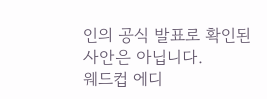인의 공식 발표로 확인된 사안은 아닙니다.
웨드컵 에디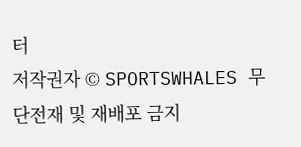터
저작권자 © SPORTSWHALES 무단전재 및 재배포 금지